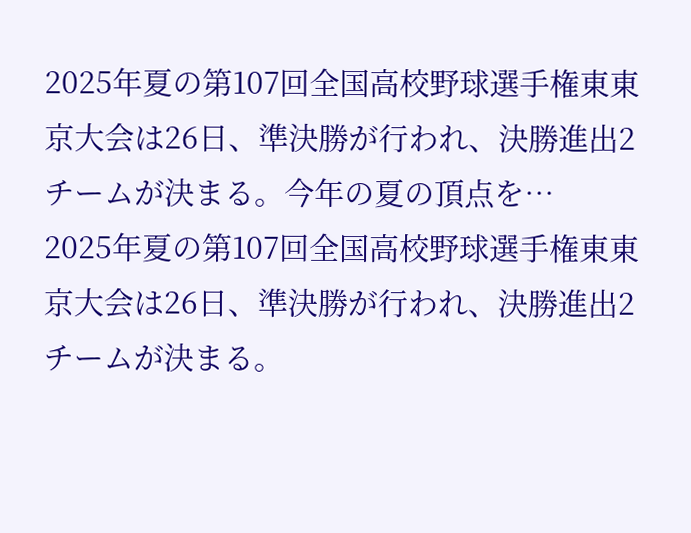2025年夏の第107回全国高校野球選手権東東京大会は26日、準決勝が行われ、決勝進出2チームが決まる。今年の夏の頂点を…
2025年夏の第107回全国高校野球選手権東東京大会は26日、準決勝が行われ、決勝進出2チームが決まる。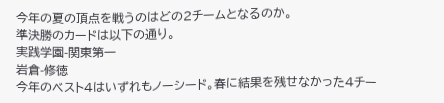今年の夏の頂点を戦うのはどの2チームとなるのか。
準決勝のカードは以下の通り。
実践学園-関東第一
岩倉-修徳
今年のベスト4はいずれもノーシード。春に結果を残せなかった4チー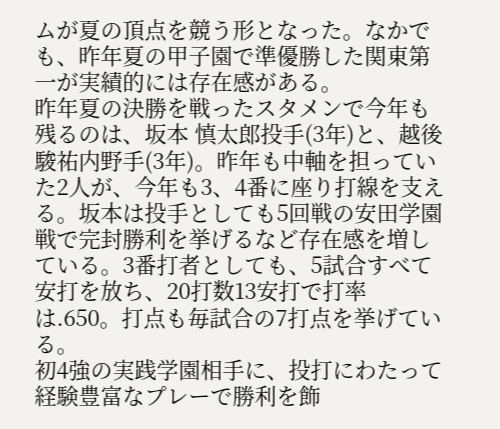ムが夏の頂点を競う形となった。なかでも、昨年夏の甲子園で準優勝した関東第一が実績的には存在感がある。
昨年夏の決勝を戦ったスタメンで今年も残るのは、坂本 慎太郎投手(3年)と、越後 駿祐内野手(3年)。昨年も中軸を担っていた2人が、今年も3、4番に座り打線を支える。坂本は投手としても5回戦の安田学園戦で完封勝利を挙げるなど存在感を増している。3番打者としても、5試合すべて安打を放ち、20打数13安打で打率は.650。打点も毎試合の7打点を挙げている。
初4強の実践学園相手に、投打にわたって経験豊富なプレーで勝利を飾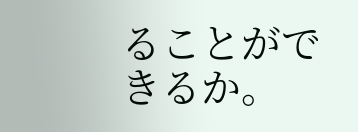ることができるか。